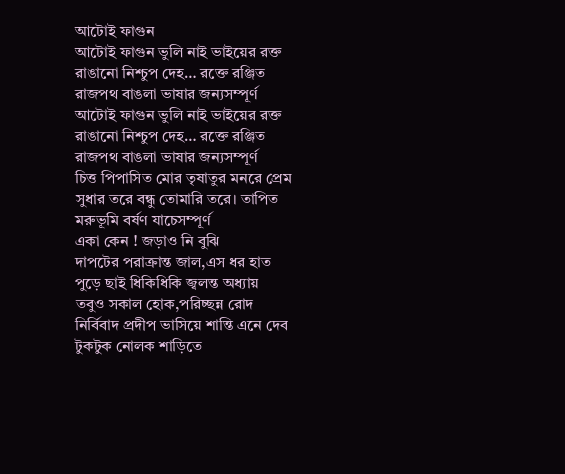আটোই ফাগুন
আটোই ফাগুন ভুলি নাই ভাইয়ের রক্ত রাঙানো নিশ্চুপ দেহ… রক্তে রঞ্জিত রাজপথ বাঙলা ভাষার জন্যসম্পূর্ণ
আটোই ফাগুন ভুলি নাই ভাইয়ের রক্ত রাঙানো নিশ্চুপ দেহ… রক্তে রঞ্জিত রাজপথ বাঙলা ভাষার জন্যসম্পূর্ণ
চিত্ত পিপাসিত মোর তৃষাতুর মনরে প্রেম সুধার তরে বন্ধু তোমারি তরে। তাপিত মরুভূমি বর্ষণ যাচেসম্পূর্ণ
একা কেন ! জড়াও নি বুঝি
দাপটের পরাক্রান্ত জাল,এস ধর হাত
পুড়ে ছাই ধিকিধিকি জ্বলন্ত অধ্যায়
তবুও সকাল হোক,পরিচ্ছন্ন রোদ
নির্বিবাদ প্রদীপ ভাসিয়ে শান্তি এনে দেব
টুকটুক নোলক শাড়িতে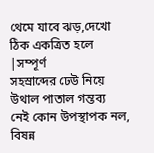থেমে যাবে ঝড়,দেখো ঠিক একত্রিত হলে |সম্পূর্ণ
সহস্রাব্দের ঢেউ নিয়ে উথাল পাতাল গন্তব্য
নেই কোন উপস্থাপক নল, বিষন্ন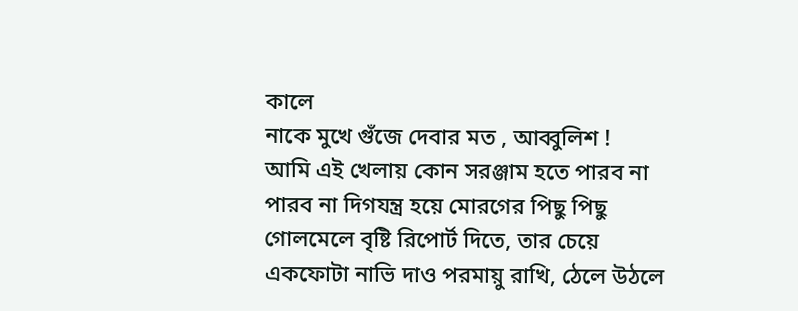কালে
নাকে মুখে গুঁজে দেবার মত , আব্বুলিশ !
আমি এই খেলায় কোন সরঞ্জাম হতে পারব না
পারব না দিগযন্ত্র হয়ে মোরগের পিছু পিছু
গোলমেলে বৃষ্টি রিপোর্ট দিতে, তার চেয়ে
একফোটা নাভি দাও পরমায়ু রাখি, ঠেলে উঠলে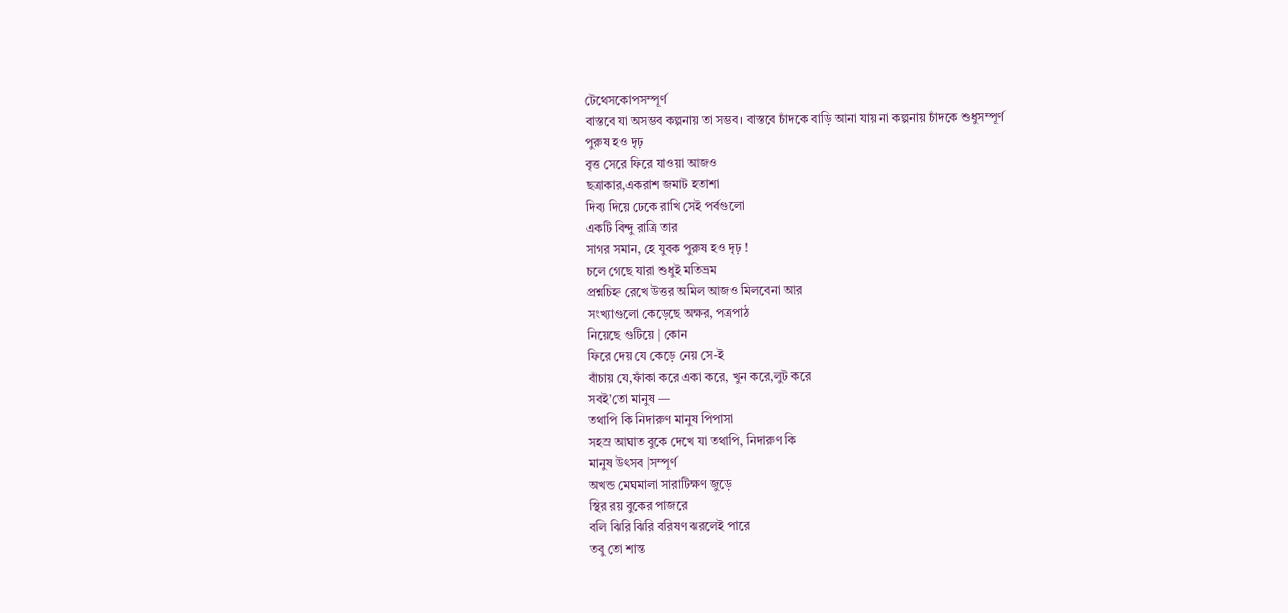টেথেসকোপসম্পূর্ণ
বাস্তবে যা অসম্ভব কল্পনায় তা সম্ভব। বাস্তবে চাঁদকে বাড়ি আনা যায় না কল্পনায় চাঁদকে শুধুসম্পূর্ণ
পুরুষ হও দৃঢ়
বৃত্ত সেরে ফিরে যাওয়া আজও
ছত্রাকার,একরাশ জমাট হতাশা
দিব্য দিয়ে ঢেকে রাখি সেই পর্বগুলো
একটি বিন্দু রাত্রি তার
সাগর সমান, হে যুবক পুরুষ হও দৃঢ় !
চলে গেছে যারা শুধুই মতিভ্রম
প্রশ্নচিহ্ন রেখে উত্তর অমিল আজও মিলবেনা আর
সংখ্যাগুলো কেড়েছে অক্ষর, পত্রপাঠ
নিয়েছে গুটিয়ে | কোন
ফিরে দেয় যে কেড়ে নেয় সে-ই
বাঁচায় যে,ফাঁকা করে একা করে, খুন করে,লুট করে
সবই’তো মানুষ —
তথাপি কি নিদারুণ মানুষ পিপাসা
সহস্র আঘাত বুকে দেখে যা তথাপি, নিদারুণ কি
মানুষ উৎসব |সম্পূর্ণ
অখন্ড মেঘমালা সারাটিক্ষণ জুড়ে
স্থির রয় বুকের পাজরে
বলি ঝিরি ঝিরি বরিষণ ঝরলেই পারে
তবু তো শান্ত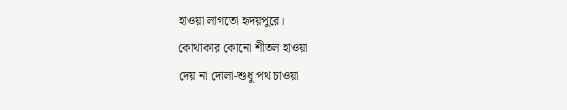হাওয়া লাগতো হৃদয়পুরে।
কোথাকার কোনো শীতল হাওয়া
দেয় না দোলা-শুধু পথ চাওয়া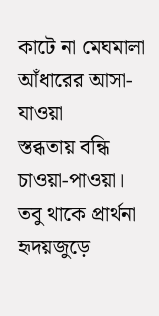কাটে না মেঘমালা আঁধারের আসা-যাওয়া
স্তব্ধতায় বন্ধি চাওয়া-পাওয়া।
তবু থাকে প্রার্থনা হৃদয়জুড়ে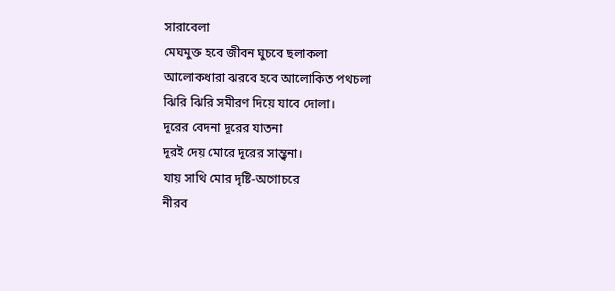সারাবেলা
মেঘমুক্ত হবে জীবন ঘুচবে ছলাকলা
আলোকধারা ঝরবে হবে আলোকিত পথচলা
ঝিরি ঝিরি সমীরণ দিয়ে যাবে দোলা।
দূরের বেদনা দূরের যাতনা
দূরই দেয় মোরে দূরের সান্ত্বনা।
যায় সাথি মোর দৃষ্টি-অগোচরে
নীরব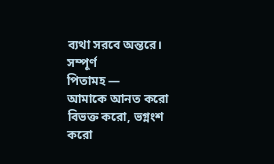ব্যথা সরবে অন্তরে।
সম্পূর্ণ
পিতামহ —
আমাকে আনত করো
বিভক্ত করো, ভগ্নংশ করো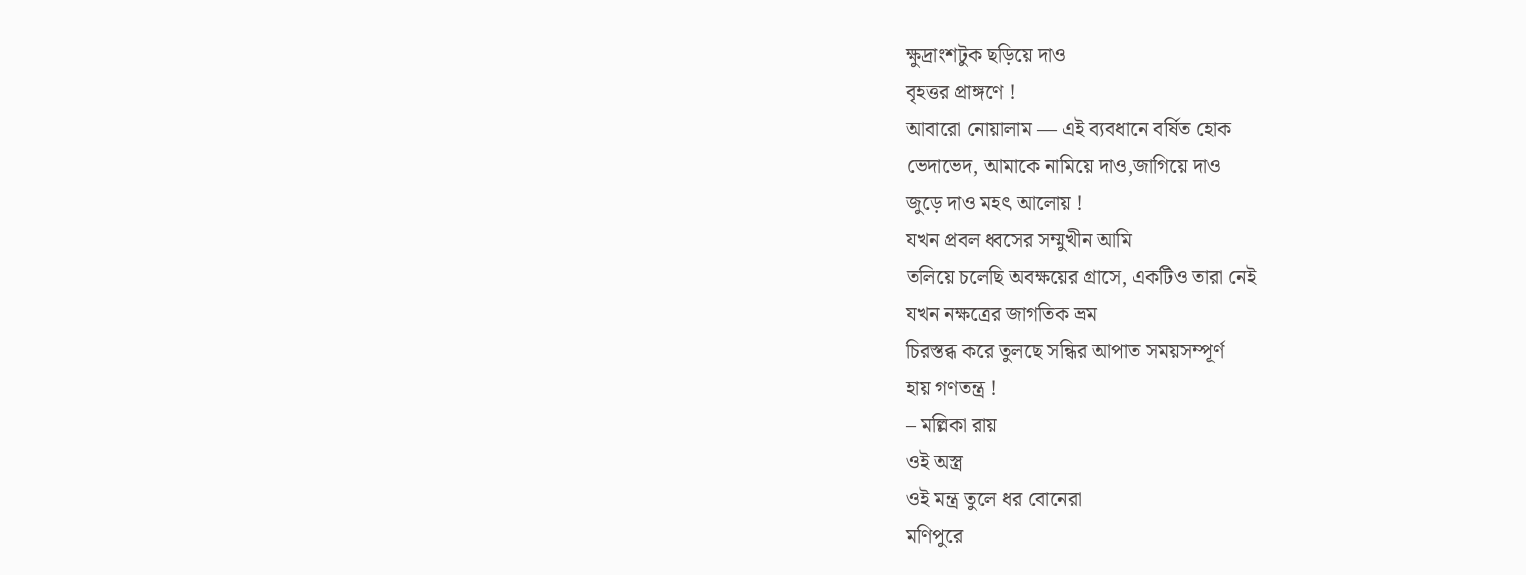ক্ষুদ্রাংশটুক ছড়িয়ে দাও
বৃহত্তর প্রাঙ্গণে !
আবারো নোয়ালাম — এই ব্যবধানে বর্ষিত হোক
ভেদাভেদ, আমাকে নামিয়ে দাও,জাগিয়ে দাও
জুড়ে দাও মহৎ আলোয় !
যখন প্রবল ধ্বসের সম্মুখীন আমি
তলিয়ে চলেছি অবক্ষয়ের গ্রাসে, একটিও তারা নেই
যখন নক্ষত্রের জাগতিক ভ্রম
চিরস্তব্ধ করে তুলছে সন্ধির আপাত সময়সম্পূর্ণ
হায় গণতন্ত্র !
– মল্লিকা রায়
ওই অস্ত্র
ওই মন্ত্র তুলে ধর বোনেরা
মণিপুরে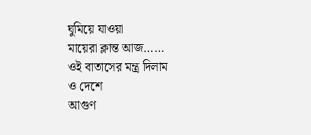ঘুমিয়ে যাওয়া
মায়েরা ক্লান্ত আজ……
ওই বাতাসের মন্ত্র দিলাম
ও দেশে
আগুণ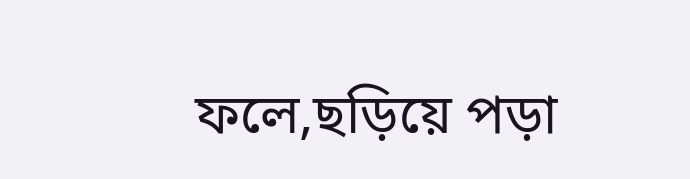ফলে,ছড়িয়ে পড়া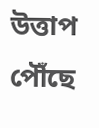উত্তাপ
পৌঁছে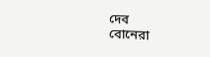দেব
বোনেরা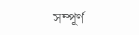সম্পূর্ণ